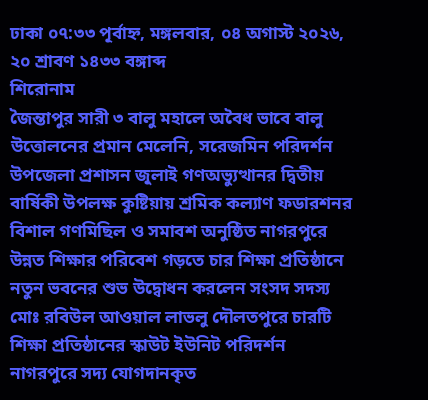ঢাকা ০৭:৩৩ পূর্বাহ্ন, মঙ্গলবার, ০৪ অগাস্ট ২০২৬, ২০ শ্রাবণ ১৪৩৩ বঙ্গাব্দ
শিরোনাম
জৈন্তাপুর সারী ৩ বালু মহালে অবৈধ ভাবে বালু উত্তোলনের প্রমান মেলেনি, সরেজমিন পরিদর্শন উপজেলা প্রশাসন জুলাই গণঅভ্যুত্থানর দ্বিতীয় বার্ষিকী উপলক্ষ কুষ্টিয়ায় শ্রমিক কল্যাণ ফডারশনর বিশাল গণমিছিল ও সমাবশ অনুষ্ঠিত নাগরপুরে উন্নত শিক্ষার পরিবেশ গড়তে চার শিক্ষা প্রতিষ্ঠানে নতুন ভবনের শুভ উদ্বোধন করলেন সংসদ সদস্য মোঃ রবিউল আওয়াল লাভলু দৌলতপুরে চারটি শিক্ষা প্রতিষ্ঠানের স্কাউট ইউনিট পরিদর্শন নাগরপুরে সদ্য যোগদানকৃত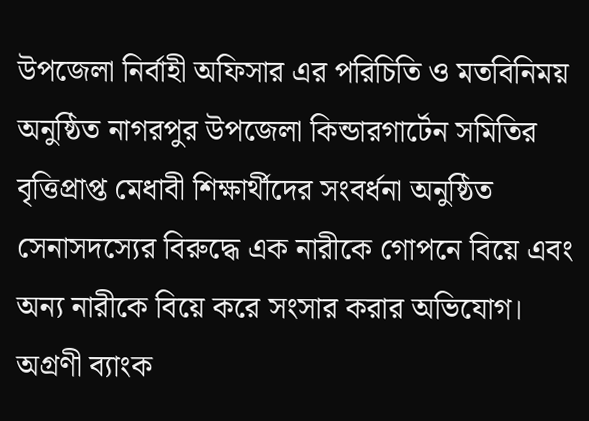উপজেলা নির্বাহী অফিসার এর পরিচিতি ও মতবিনিময় অনুষ্ঠিত নাগরপুর উপজেলা কিন্ডারগার্টেন সমিতির বৃত্তিপ্রাপ্ত মেধাবী শিক্ষার্থীদের সংবর্ধনা অনুষ্ঠিত সেনাসদস্যের বিরুদ্ধে এক নারীকে গোপনে বিয়ে এবং অন্য নারীকে বিয়ে করে সংসার করার অভিযোগ। অগ্রণী ব্যাংক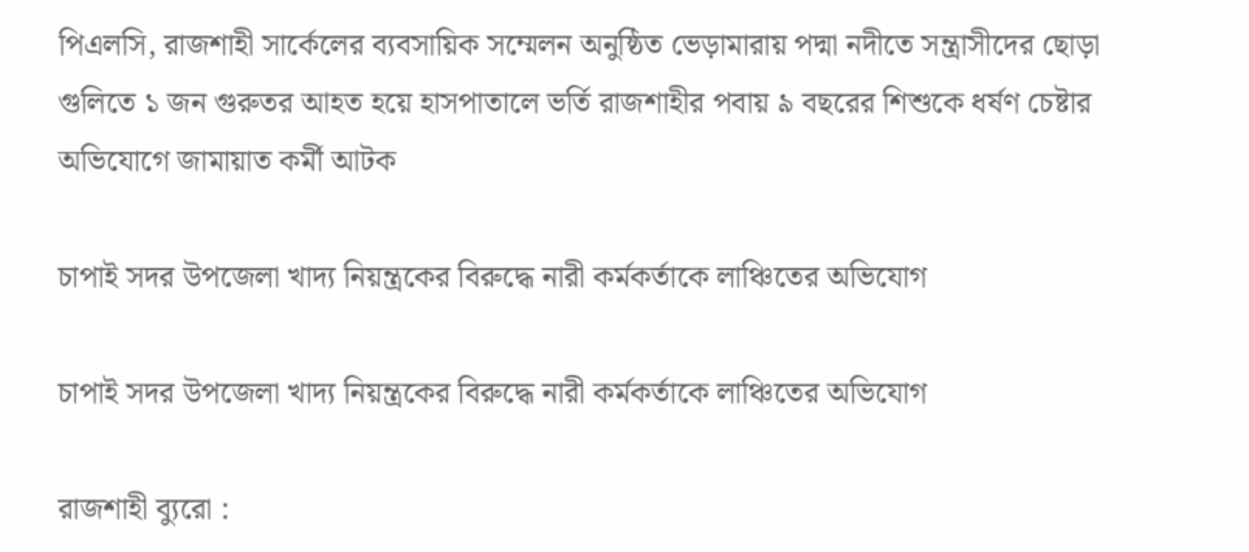পিএলসি, রাজশাহী সার্কেলের ব্যবসায়িক সম্মেলন অনুষ্ঠিত ভেড়ামারায় পদ্মা নদীতে সন্ত্রাসীদের ছোড়া  গুলিতে ১ জন গুরুতর আহত হয়ে হাসপাতালে ভর্তি রাজশাহীর পবায় ৯ বছরের শিশুকে ধর্ষণ চেষ্টার অভিযোগে জামায়াত কর্মী আটক

চাপাই সদর উপজেলা খাদ্য নিয়ন্ত্রকের বিরুদ্ধে নারী কর্মকর্তাকে লাঞ্চিতের অভিযোগ

চাপাই সদর উপজেলা খাদ্য নিয়ন্ত্রকের বিরুদ্ধে নারী কর্মকর্তাকে লাঞ্চিতের অভিযোগ

রাজশাহী ব্যুরো :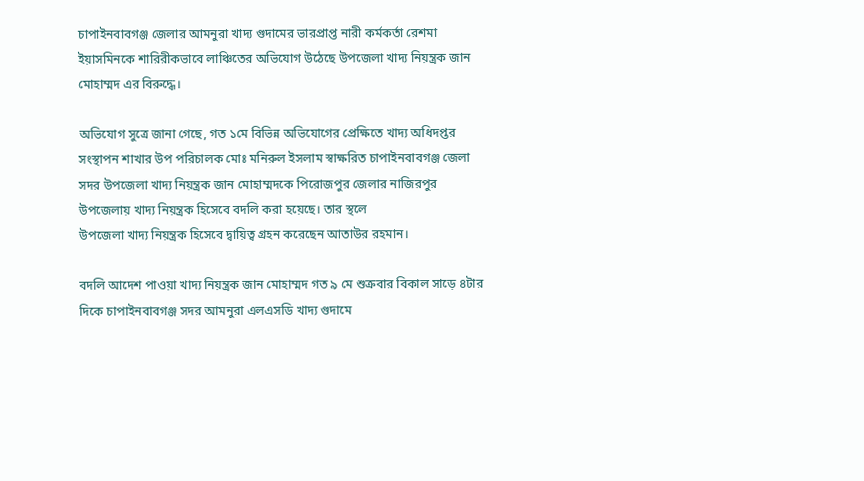চাপাইনবাবগঞ্জ জেলার আমনুরা খাদ্য গুদামের ভারপ্রাপ্ত নারী কর্মকর্তা রেশমা ইয়াসমিনকে শারিরীকভাবে লাঞ্চিতের অভিযোগ উঠেছে উপজেলা খাদ্য নিয়ন্ত্রক জান মোহাম্মদ এর বিরুদ্ধে।

অভিযোগ সুত্রে জানা গেছে, গত ১মে বিভিন্ন অভিযোগের প্রেক্ষিতে খাদ্য অধিদপ্তর সংস্থাপন শাখার উপ পরিচালক মোঃ মনিরুল ইসলাম স্বাক্ষরিত চাপাইনবাবগঞ্জ জেলা সদর উপজেলা খাদ্য নিয়ন্ত্রক জান মোহাম্মদকে পিরোজপুর জেলার নাজিরপুর উপজেলায় খাদ্য নিয়ন্ত্রক হিসেবে বদলি করা হয়েছে। তার স্থলে
উপজেলা খাদ্য নিয়ন্ত্রক হিসেবে দ্বায়িত্ব গ্রহন করেছেন আতাউর রহমান।

বদলি আদেশ পাওয়া খাদ্য নিয়ন্ত্রক জান মোহাম্মদ গত ৯ মে শুক্রবার বিকাল সাড়ে ৪টার দিকে চাপাইনবাবগঞ্জ সদর আমনুরা এলএসডি খাদ্য গুদামে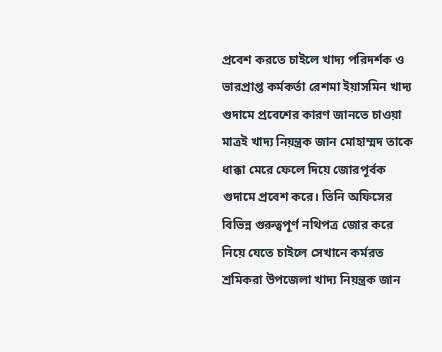প্রবেশ করতে চাইলে খাদ্য পরিদর্শক ও ভারপ্রাপ্ত কর্মকর্তা রেশমা ইয়াসমিন খাদ্য গুদামে প্রবেশের কারণ জানতে চাওয়া মাত্রই খাদ্য নিয়ন্ত্রক জান মোহাম্মদ তাকে ধাক্কা মেরে ফেলে দিয়ে জোরপূর্বক গুদামে প্রবেশ করে। তিনি অফিসের বিভিন্ন গুরুত্বপূর্ণ নথিপত্র জোর করে নিয়ে যেতে চাইলে সেখানে কর্মরত শ্রমিকরা উপজেলা খাদ্য নিয়ন্ত্রক জান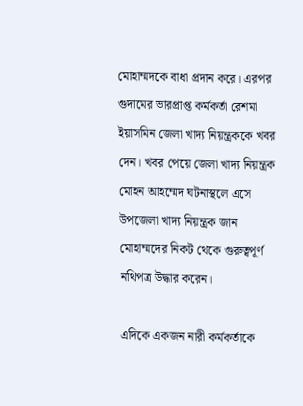মোহাম্মদকে বাধা প্রদান করে। এরপর গুদামের ভারপ্রাপ্ত কর্মকর্তা রেশমা ইয়াসমিন জেলা খাদ্য নিয়ন্ত্রককে খবর দেন। খবর পেয়ে জেলা খাদ্য নিয়ন্ত্রক মোহন আহম্মেদ ঘটনাস্থলে এসে উপজেলা খাদ্য নিয়ন্ত্রক জান মোহাম্মদের নিকট থেকে গুরুত্বপূর্ণ নথিপত্র উদ্ধার করেন।

এদিকে একজন নারী কর্মকর্তাকে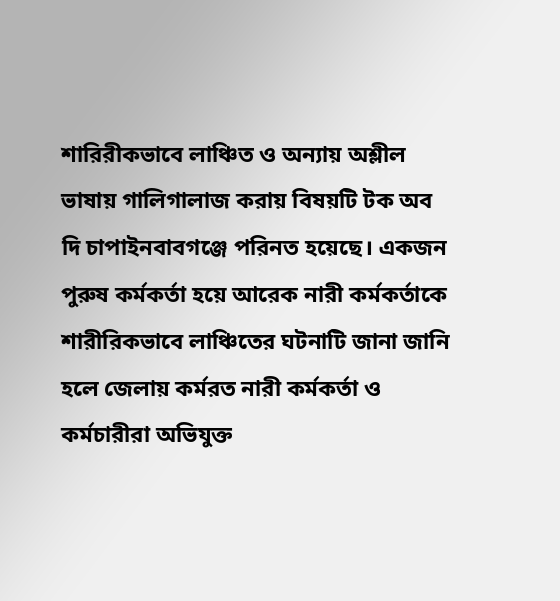শারিরীকভাবে লাঞ্চিত ও অন্যায় অশ্লীল ভাষায় গালিগালাজ করায় বিষয়টি টক অব দি চাপাইনবাবগঞ্জে পরিনত হয়েছে। একজন পুরুষ কর্মকর্তা হয়ে আরেক নারী কর্মকর্তাকে শারীরিকভাবে লাঞ্চিতের ঘটনাটি জানা জানি হলে জেলায় কর্মরত নারী কর্মকর্তা ও কর্মচারীরা অভিযুক্ত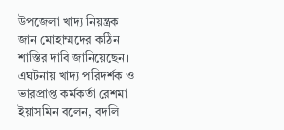উপজেলা খাদ্য নিয়ন্ত্রক জান মোহাম্মদের কঠিন শাস্তির দাবি জানিয়েছেন।
এঘটনায় খাদ্য পরিদর্শক ও ভারপ্রাপ্ত কর্মকর্তা রেশমা ইয়াসমিন বলেন, বদলি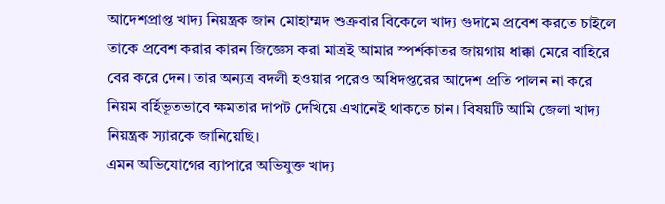আদেশপ্রাপ্ত খাদ্য নিয়ন্ত্রক জান মোহাম্মদ শুক্রবার বিকেলে খাদ্য গুদামে প্রবেশ করতে চাইলে তাকে প্রবেশ করার কারন জিজ্ঞেস করা মাত্রই আমার স্পর্শকাতর জায়গায় ধাক্কা মেরে বাহিরে বের করে দেন। তার অন্যত্র বদলী হওয়ার পরেও অধিদপ্তরের আদেশ প্রতি পালন না করে নিয়ম বর্হিভূতভাবে ক্ষমতার দাপট দেখিয়ে এখানেই থাকতে চান। বিষয়টি আমি জেলা খাদ্য নিয়ন্ত্রক স্যারকে জানিয়েছি।
এমন অভিযোগের ব্যাপারে অভিযুক্ত খাদ্য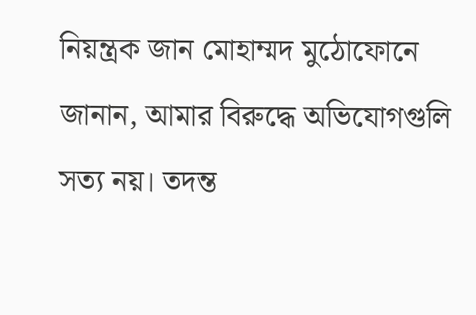নিয়ন্ত্রক জান মোহাম্মদ মুঠোফোনে জানান, আমার বিরুদ্ধে অভিযোগগুলি সত্য নয়। তদন্ত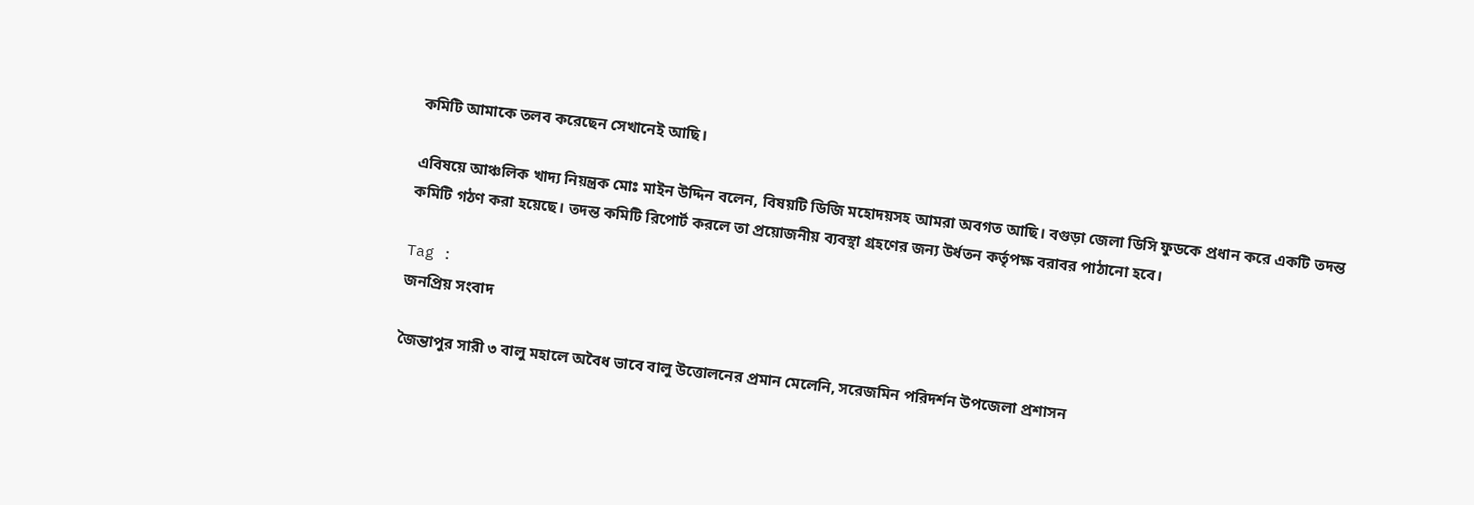কমিটি আমাকে তলব করেছেন সেখানেই আছি।

এবিষয়ে আঞ্চলিক খাদ্য নিয়ন্ত্রক মোঃ মাইন উদ্দিন বলেন, বিষয়টি ডিজি মহোদয়সহ আমরা অবগত আছি। বগুড়া জেলা ডিসি ফুডকে প্রধান করে একটি তদন্ত কমিটি গঠণ করা হয়েছে। তদন্ত কমিটি রিপোর্ট করলে তা প্রয়োজনীয় ব্যবস্থা গ্রহণের জন্য উর্ধতন কর্তৃপক্ষ বরাবর পাঠানো হবে।

Tag :
জনপ্রিয় সংবাদ

জৈন্তাপুর সারী ৩ বালু মহালে অবৈধ ভাবে বালু উত্তোলনের প্রমান মেলেনি, সরেজমিন পরিদর্শন উপজেলা প্রশাসন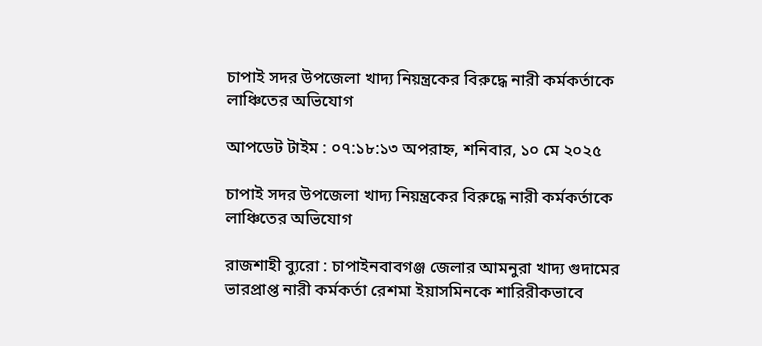চাপাই সদর উপজেলা খাদ্য নিয়ন্ত্রকের বিরুদ্ধে নারী কর্মকর্তাকে লাঞ্চিতের অভিযোগ

আপডেট টাইম : ০৭:১৮:১৩ অপরাহ্ন, শনিবার, ১০ মে ২০২৫

চাপাই সদর উপজেলা খাদ্য নিয়ন্ত্রকের বিরুদ্ধে নারী কর্মকর্তাকে লাঞ্চিতের অভিযোগ

রাজশাহী ব্যুরো : চাপাইনবাবগঞ্জ জেলার আমনুরা খাদ্য গুদামের ভারপ্রাপ্ত নারী কর্মকর্তা রেশমা ইয়াসমিনকে শারিরীকভাবে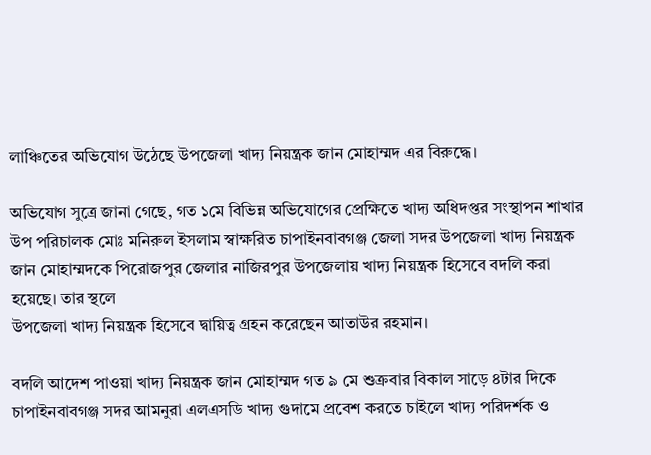লাঞ্চিতের অভিযোগ উঠেছে উপজেলা খাদ্য নিয়ন্ত্রক জান মোহাম্মদ এর বিরুদ্ধে।

অভিযোগ সুত্রে জানা গেছে, গত ১মে বিভিন্ন অভিযোগের প্রেক্ষিতে খাদ্য অধিদপ্তর সংস্থাপন শাখার উপ পরিচালক মোঃ মনিরুল ইসলাম স্বাক্ষরিত চাপাইনবাবগঞ্জ জেলা সদর উপজেলা খাদ্য নিয়ন্ত্রক জান মোহাম্মদকে পিরোজপুর জেলার নাজিরপুর উপজেলায় খাদ্য নিয়ন্ত্রক হিসেবে বদলি করা হয়েছে। তার স্থলে
উপজেলা খাদ্য নিয়ন্ত্রক হিসেবে দ্বায়িত্ব গ্রহন করেছেন আতাউর রহমান।

বদলি আদেশ পাওয়া খাদ্য নিয়ন্ত্রক জান মোহাম্মদ গত ৯ মে শুক্রবার বিকাল সাড়ে ৪টার দিকে চাপাইনবাবগঞ্জ সদর আমনুরা এলএসডি খাদ্য গুদামে প্রবেশ করতে চাইলে খাদ্য পরিদর্শক ও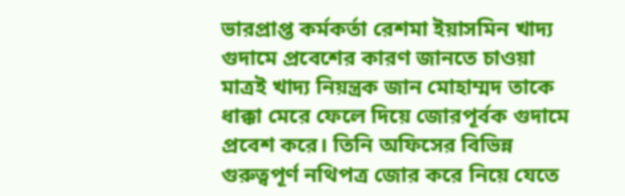ভারপ্রাপ্ত কর্মকর্তা রেশমা ইয়াসমিন খাদ্য গুদামে প্রবেশের কারণ জানতে চাওয়া মাত্রই খাদ্য নিয়ন্ত্রক জান মোহাম্মদ তাকে ধাক্কা মেরে ফেলে দিয়ে জোরপূর্বক গুদামে প্রবেশ করে। তিনি অফিসের বিভিন্ন গুরুত্বপূর্ণ নথিপত্র জোর করে নিয়ে যেতে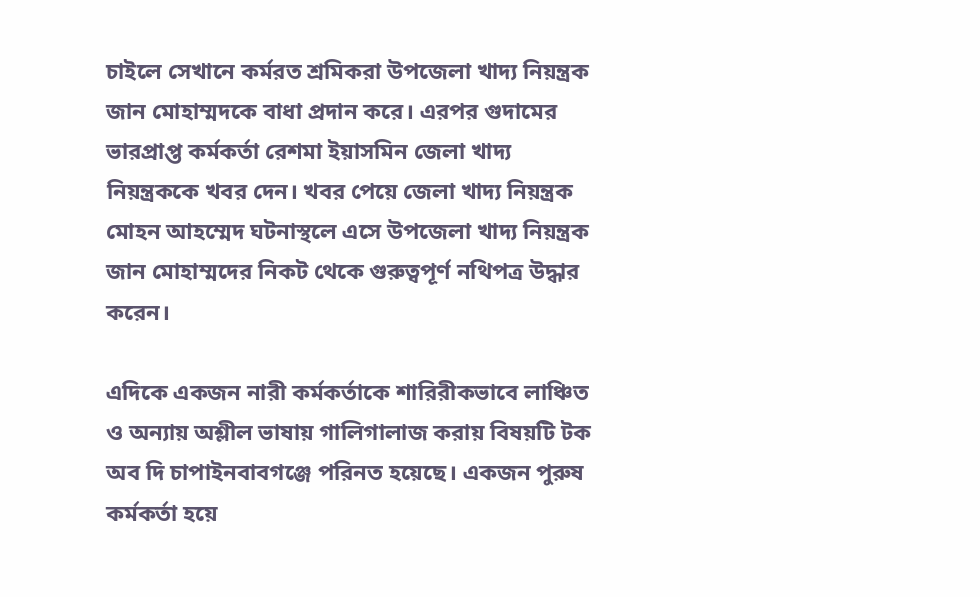চাইলে সেখানে কর্মরত শ্রমিকরা উপজেলা খাদ্য নিয়ন্ত্রক জান মোহাম্মদকে বাধা প্রদান করে। এরপর গুদামের ভারপ্রাপ্ত কর্মকর্তা রেশমা ইয়াসমিন জেলা খাদ্য নিয়ন্ত্রককে খবর দেন। খবর পেয়ে জেলা খাদ্য নিয়ন্ত্রক মোহন আহম্মেদ ঘটনাস্থলে এসে উপজেলা খাদ্য নিয়ন্ত্রক জান মোহাম্মদের নিকট থেকে গুরুত্বপূর্ণ নথিপত্র উদ্ধার করেন।

এদিকে একজন নারী কর্মকর্তাকে শারিরীকভাবে লাঞ্চিত ও অন্যায় অশ্লীল ভাষায় গালিগালাজ করায় বিষয়টি টক অব দি চাপাইনবাবগঞ্জে পরিনত হয়েছে। একজন পুরুষ কর্মকর্তা হয়ে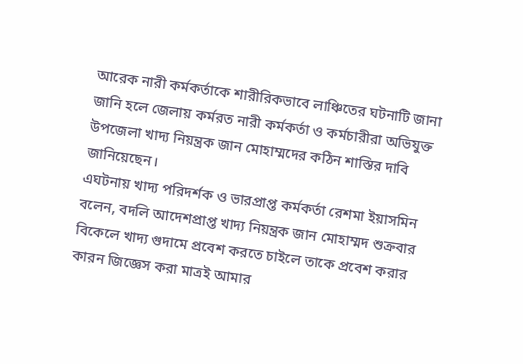আরেক নারী কর্মকর্তাকে শারীরিকভাবে লাঞ্চিতের ঘটনাটি জানা জানি হলে জেলায় কর্মরত নারী কর্মকর্তা ও কর্মচারীরা অভিযুক্ত উপজেলা খাদ্য নিয়ন্ত্রক জান মোহাম্মদের কঠিন শাস্তির দাবি জানিয়েছেন।
এঘটনায় খাদ্য পরিদর্শক ও ভারপ্রাপ্ত কর্মকর্তা রেশমা ইয়াসমিন বলেন, বদলি আদেশপ্রাপ্ত খাদ্য নিয়ন্ত্রক জান মোহাম্মদ শুক্রবার বিকেলে খাদ্য গুদামে প্রবেশ করতে চাইলে তাকে প্রবেশ করার কারন জিজ্ঞেস করা মাত্রই আমার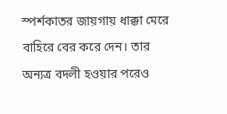স্পর্শকাতর জায়গায় ধাক্কা মেরে বাহিরে বের করে দেন। তার অন্যত্র বদলী হওয়ার পরেও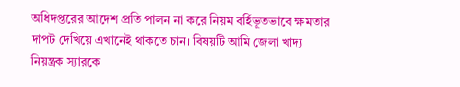অধিদপ্তরের আদেশ প্রতি পালন না করে নিয়ম বর্হিভূতভাবে ক্ষমতার দাপট দেখিয়ে এখানেই থাকতে চান। বিষয়টি আমি জেলা খাদ্য নিয়ন্ত্রক স্যারকে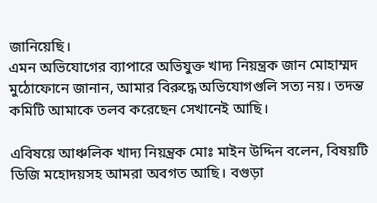জানিয়েছি।
এমন অভিযোগের ব্যাপারে অভিযুক্ত খাদ্য নিয়ন্ত্রক জান মোহাম্মদ মুঠোফোনে জানান, আমার বিরুদ্ধে অভিযোগগুলি সত্য নয়। তদন্ত কমিটি আমাকে তলব করেছেন সেখানেই আছি।

এবিষয়ে আঞ্চলিক খাদ্য নিয়ন্ত্রক মোঃ মাইন উদ্দিন বলেন, বিষয়টি ডিজি মহোদয়সহ আমরা অবগত আছি। বগুড়া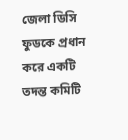জেলা ডিসি ফুডকে প্রধান করে একটি তদন্ত কমিটি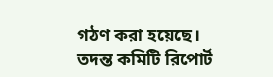গঠণ করা হয়েছে। তদন্ত কমিটি রিপোর্ট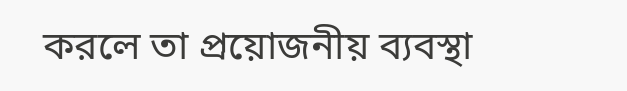করলে তা প্রয়োজনীয় ব্যবস্থা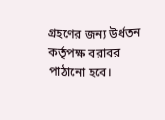গ্রহণের জন্য উর্ধতন কর্তৃপক্ষ বরাবর পাঠানো হবে।